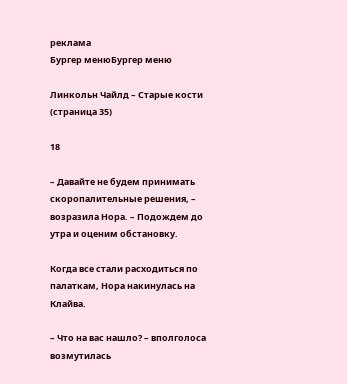реклама
Бургер менюБургер меню

Линкольн Чайлд – Старые кости (страница 35)

18

– Давайте не будем принимать скоропалительные решения, – возразила Нора. – Подождем до утра и оценим обстановку.

Когда все стали расходиться по палаткам, Нора накинулась на Клайва.

– Что на вас нашло? – вполголоса возмутилась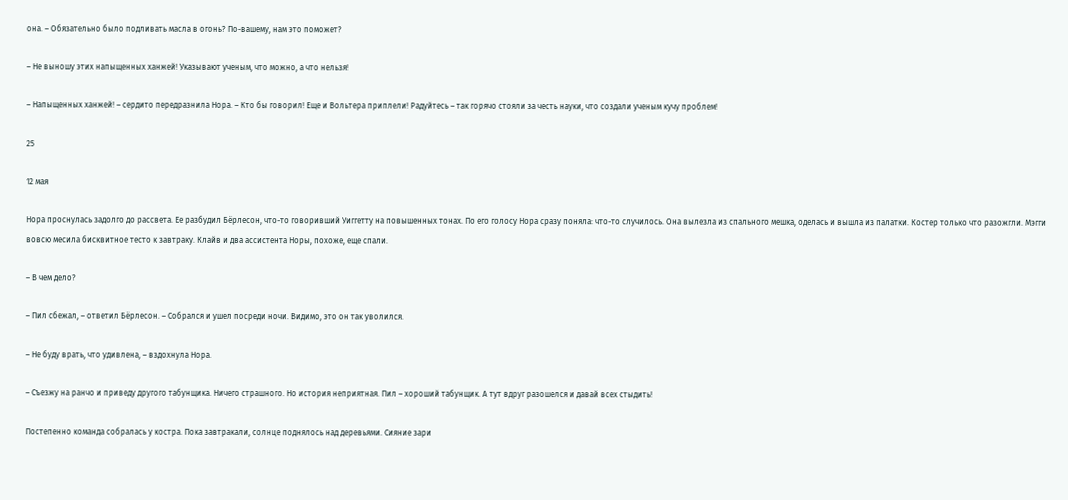она. – Обязательно было подливать масла в огонь? По-вашему, нам это поможет?

– Не выношу этих напыщенных ханжей! Указывают ученым, что можно, а что нельзя!

– Напыщенных ханжей! – сердито передразнила Нора. – Кто бы говорил! Еще и Вольтера приплели! Радуйтесь – так горячо стояли за честь науки, что создали ученым кучу проблем!

25

12 мая

Нора проснулась задолго до рассвета. Ее разбудил Бёрлесон, что-то говоривший Уиггетту на повышенных тонах. По его голосу Нора сразу поняла: что-то случилось. Она вылезла из спального мешка, оделась и вышла из палатки. Костер только что разожгли. Мэгги вовсю месила бисквитное тесто к завтраку. Клайв и два ассистента Норы, похоже, еще спали.

– В чем дело?

– Пил сбежал, – ответил Бёрлесон. – Собрался и ушел посреди ночи. Видимо, это он так уволился.

– Не буду врать, что удивлена, – вздохнула Нора.

– Съезжу на ранчо и приведу другого табунщика. Ничего страшного. Но история неприятная. Пил – хороший табунщик. А тут вдруг разошелся и давай всех стыдить!

Постепенно команда собралась у костра. Пока завтракали, солнце поднялось над деревьями. Сияние зари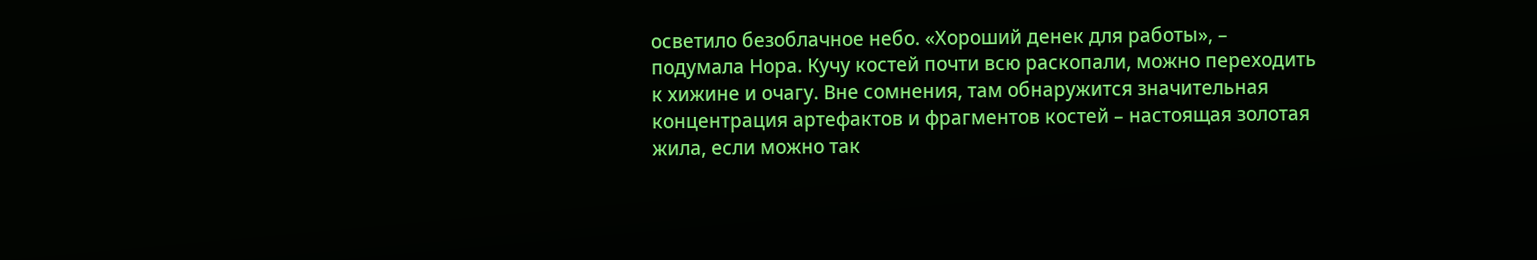осветило безоблачное небо. «Хороший денек для работы», – подумала Нора. Кучу костей почти всю раскопали, можно переходить к хижине и очагу. Вне сомнения, там обнаружится значительная концентрация артефактов и фрагментов костей – настоящая золотая жила, если можно так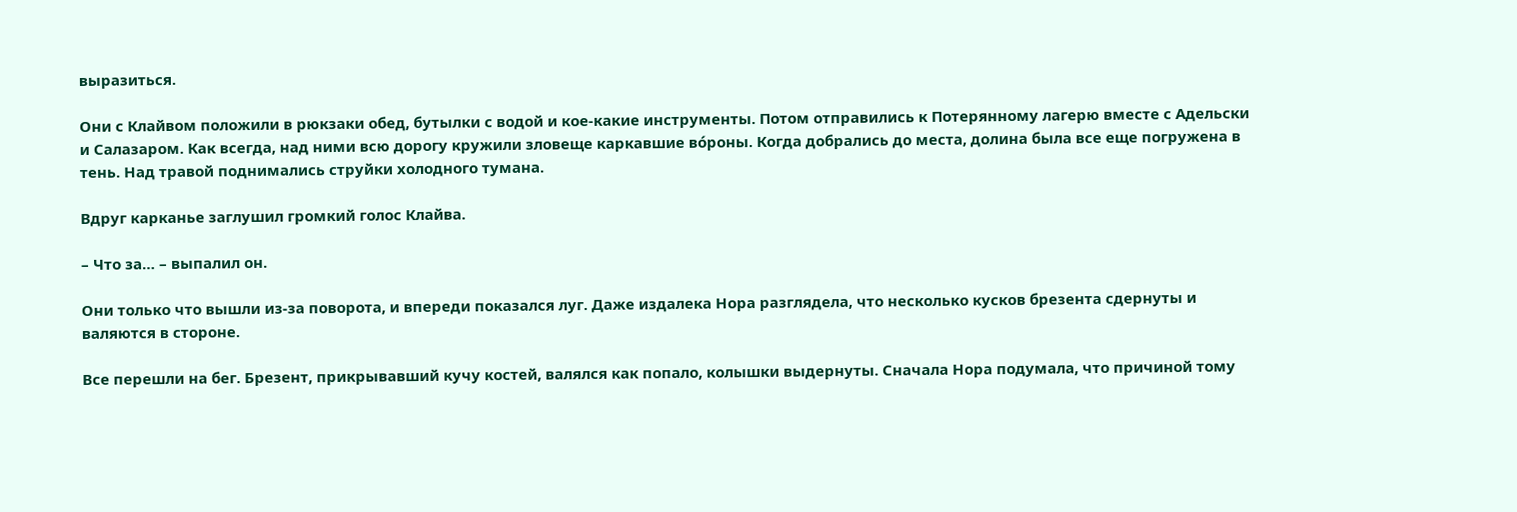выразиться.

Они с Клайвом положили в рюкзаки обед, бутылки с водой и кое-какие инструменты. Потом отправились к Потерянному лагерю вместе с Адельски и Салазаром. Как всегда, над ними всю дорогу кружили зловеще каркавшие во́роны. Когда добрались до места, долина была все еще погружена в тень. Над травой поднимались струйки холодного тумана.

Вдруг карканье заглушил громкий голос Клайва.

– Что за… – выпалил он.

Они только что вышли из-за поворота, и впереди показался луг. Даже издалека Нора разглядела, что несколько кусков брезента сдернуты и валяются в стороне.

Все перешли на бег. Брезент, прикрывавший кучу костей, валялся как попало, колышки выдернуты. Сначала Нора подумала, что причиной тому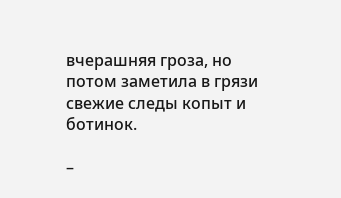вчерашняя гроза, но потом заметила в грязи свежие следы копыт и ботинок.

–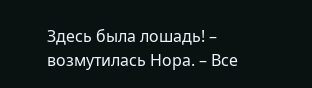Здесь была лошадь! – возмутилась Нора. – Все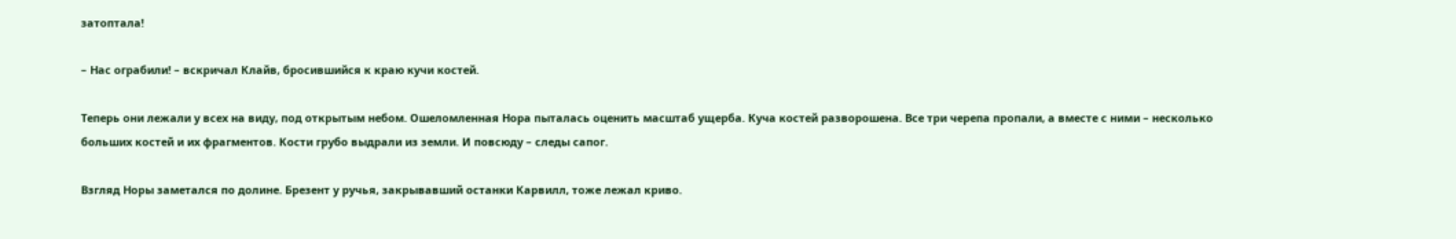затоптала!

– Нас ограбили! – вскричал Клайв, бросившийся к краю кучи костей.

Теперь они лежали у всех на виду, под открытым небом. Ошеломленная Нора пыталась оценить масштаб ущерба. Куча костей разворошена. Все три черепа пропали, а вместе с ними – несколько больших костей и их фрагментов. Кости грубо выдрали из земли. И повсюду – следы сапог.

Взгляд Норы заметался по долине. Брезент у ручья, закрывавший останки Карвилл, тоже лежал криво.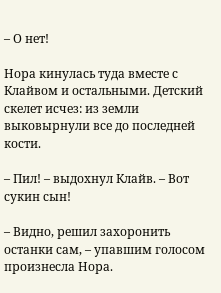– О нет!

Нора кинулась туда вместе с Клайвом и остальными. Детский скелет исчез: из земли выковырнули все до последней кости.

– Пил! – выдохнул Клайв. – Вот сукин сын!

– Видно, решил захоронить останки сам, – упавшим голосом произнесла Нора.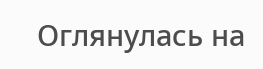Оглянулась на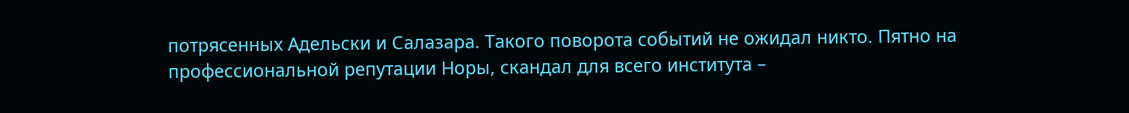потрясенных Адельски и Салазара. Такого поворота событий не ожидал никто. Пятно на профессиональной репутации Норы, скандал для всего института –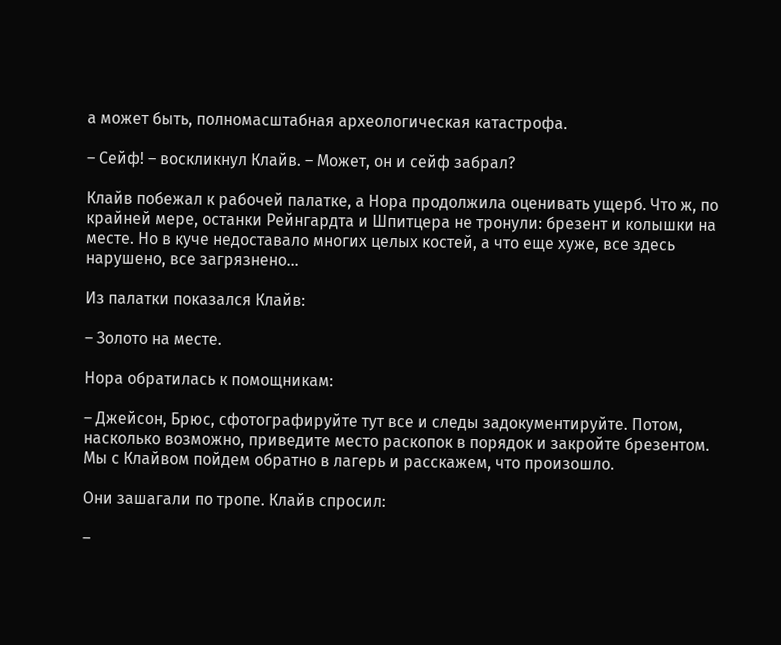а может быть, полномасштабная археологическая катастрофа.

– Сейф! – воскликнул Клайв. – Может, он и сейф забрал?

Клайв побежал к рабочей палатке, а Нора продолжила оценивать ущерб. Что ж, по крайней мере, останки Рейнгардта и Шпитцера не тронули: брезент и колышки на месте. Но в куче недоставало многих целых костей, а что еще хуже, все здесь нарушено, все загрязнено…

Из палатки показался Клайв:

– Золото на месте.

Нора обратилась к помощникам:

– Джейсон, Брюс, сфотографируйте тут все и следы задокументируйте. Потом, насколько возможно, приведите место раскопок в порядок и закройте брезентом. Мы с Клайвом пойдем обратно в лагерь и расскажем, что произошло.

Они зашагали по тропе. Клайв спросил:

–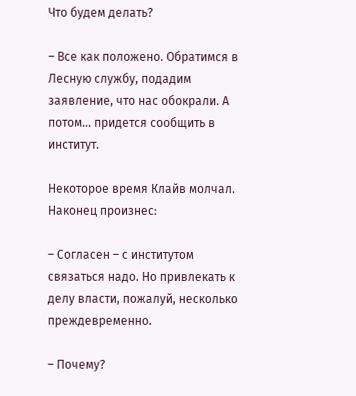Что будем делать?

– Все как положено. Обратимся в Лесную службу, подадим заявление, что нас обокрали. А потом… придется сообщить в институт.

Некоторое время Клайв молчал. Наконец произнес:

– Согласен – с институтом связаться надо. Но привлекать к делу власти, пожалуй, несколько преждевременно.

– Почему?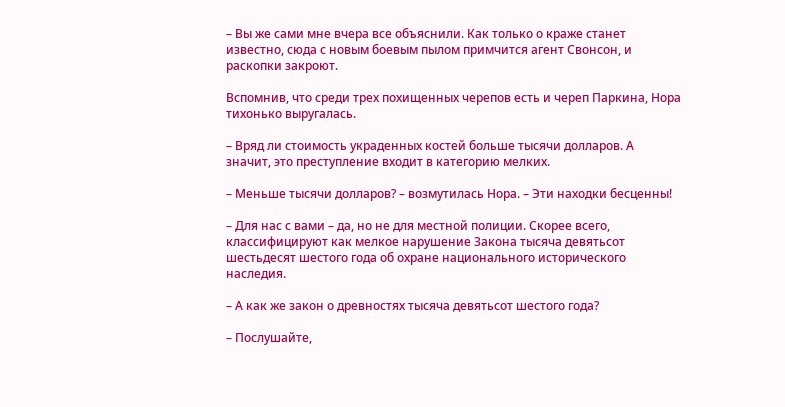– Вы же сами мне вчера все объяснили. Как только о краже станет известно, сюда с новым боевым пылом примчится агент Свонсон, и раскопки закроют.

Вспомнив, что среди трех похищенных черепов есть и череп Паркина, Нора тихонько выругалась.

– Вряд ли стоимость украденных костей больше тысячи долларов. А значит, это преступление входит в категорию мелких.

– Меньше тысячи долларов? – возмутилась Нора. – Эти находки бесценны!

– Для нас с вами – да, но не для местной полиции. Скорее всего, классифицируют как мелкое нарушение Закона тысяча девятьсот шестьдесят шестого года об охране национального исторического наследия.

– А как же закон о древностях тысяча девятьсот шестого года?

– Послушайте,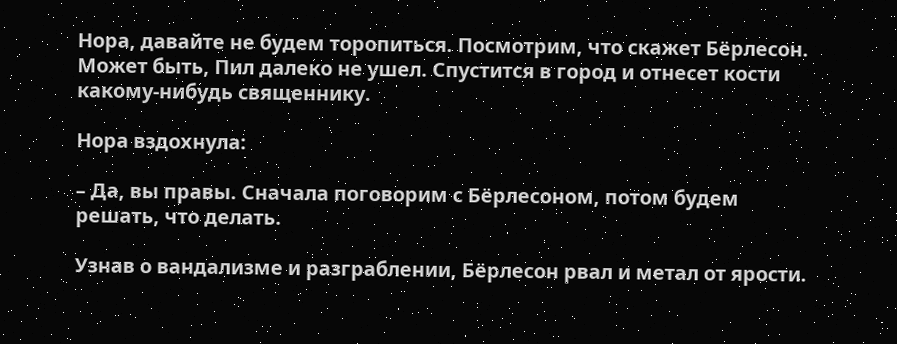Нора, давайте не будем торопиться. Посмотрим, что скажет Бёрлесон. Может быть, Пил далеко не ушел. Спустится в город и отнесет кости какому-нибудь священнику.

Нора вздохнула:

– Да, вы правы. Сначала поговорим с Бёрлесоном, потом будем решать, что делать.

Узнав о вандализме и разграблении, Бёрлесон рвал и метал от ярости.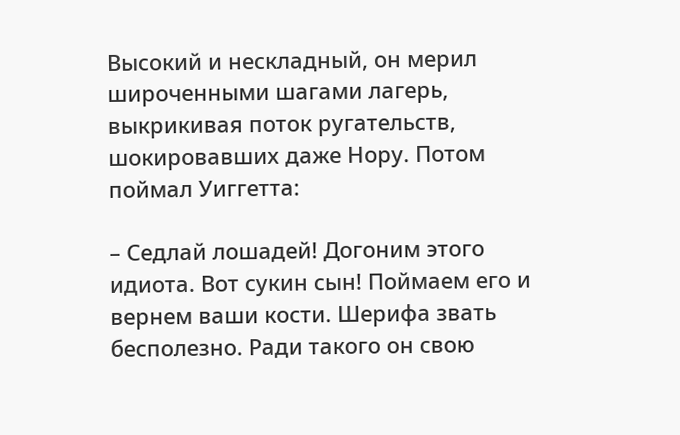Высокий и нескладный, он мерил широченными шагами лагерь, выкрикивая поток ругательств, шокировавших даже Нору. Потом поймал Уиггетта:

– Седлай лошадей! Догоним этого идиота. Вот сукин сын! Поймаем его и вернем ваши кости. Шерифа звать бесполезно. Ради такого он свою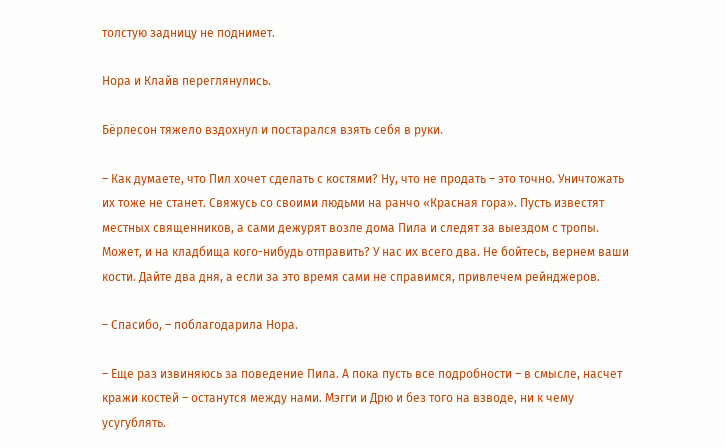толстую задницу не поднимет.

Нора и Клайв переглянулись.

Бёрлесон тяжело вздохнул и постарался взять себя в руки.

– Как думаете, что Пил хочет сделать с костями? Ну, что не продать – это точно. Уничтожать их тоже не станет. Свяжусь со своими людьми на ранчо «Красная гора». Пусть известят местных священников, а сами дежурят возле дома Пила и следят за выездом с тропы. Может, и на кладбища кого-нибудь отправить? У нас их всего два. Не бойтесь, вернем ваши кости. Дайте два дня, а если за это время сами не справимся, привлечем рейнджеров.

– Спасибо, – поблагодарила Нора.

– Еще раз извиняюсь за поведение Пила. А пока пусть все подробности – в смысле, насчет кражи костей – останутся между нами. Мэгги и Дрю и без того на взводе, ни к чему усугублять.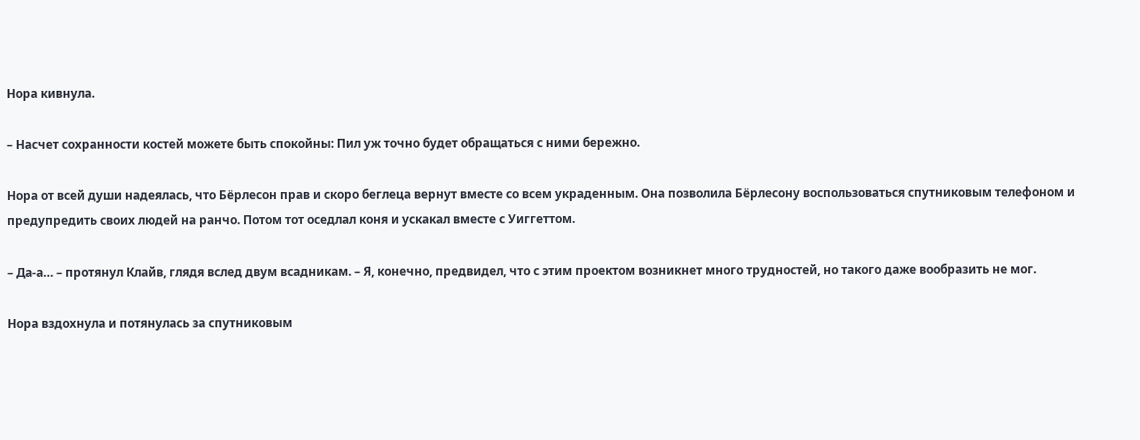Нора кивнула.

– Насчет сохранности костей можете быть спокойны: Пил уж точно будет обращаться с ними бережно.

Нора от всей души надеялась, что Бёрлесон прав и скоро беглеца вернут вместе со всем украденным. Она позволила Бёрлесону воспользоваться спутниковым телефоном и предупредить своих людей на ранчо. Потом тот оседлал коня и ускакал вместе с Уиггеттом.

– Да-а… – протянул Клайв, глядя вслед двум всадникам. – Я, конечно, предвидел, что с этим проектом возникнет много трудностей, но такого даже вообразить не мог.

Нора вздохнула и потянулась за спутниковым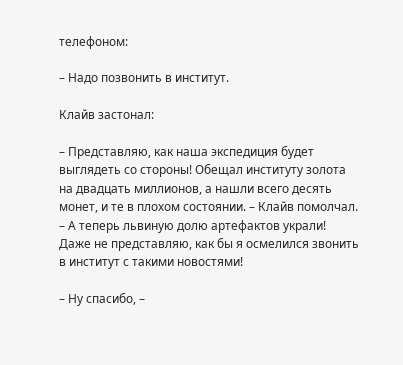телефоном:

– Надо позвонить в институт.

Клайв застонал:

– Представляю, как наша экспедиция будет выглядеть со стороны! Обещал институту золота на двадцать миллионов, а нашли всего десять монет, и те в плохом состоянии. – Клайв помолчал. – А теперь львиную долю артефактов украли! Даже не представляю, как бы я осмелился звонить в институт с такими новостями!

– Ну спасибо, –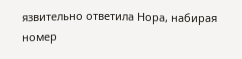язвительно ответила Нора, набирая номер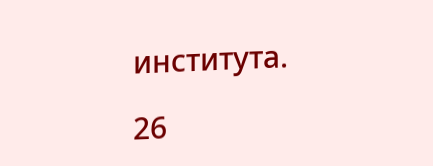института.

26